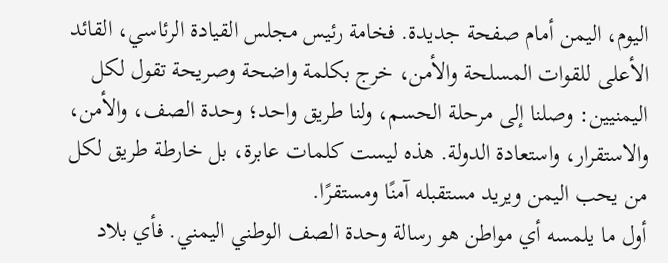اليوم، اليمن أمام صفحة جديدة. فخامة رئيس مجلس القيادة الرئاسي، القائد الأعلى للقوات المسلحة والأمن، خرج بكلمة واضحة وصريحة تقول لكل اليمنيين: وصلنا إلى مرحلة الحسم، ولنا طريق واحد؛ وحدة الصف، والأمن، والاستقرار، واستعادة الدولة. هذه ليست كلمات عابرة، بل خارطة طريق لكل من يحب اليمن ويريد مستقبله آمنًا ومستقرًا.
أول ما يلمسه أي مواطن هو رسالة وحدة الصف الوطني اليمني. فأي بلاد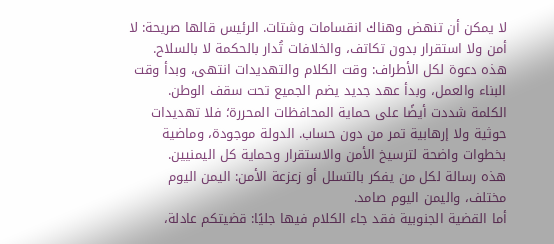لا يمكن أن تنهض وهناك انقسامات وشتات. الرئيس قالها صريحة: لا أمن ولا استقرار بدون تكاتف، والخلافات تُدار بالحكمة لا بالسلاح. هذه دعوة لكل الأطراف: وقت الكلام والتهديدات انتهى، وبدأ وقت البناء والعمل، وبدأ عهد جديد يضم الجميع تحت سقف الوطن.
الكلمة شددت أيضًا على حماية المحافظات المحررة؛ فلا تهديدات حوثية ولا إرهابية تمر من دون حساب. الدولة موجودة، وماضية بخطوات واضحة لترسيخ الأمن والاستقرار وحماية كل اليمنيين.
هذه رسالة لكل من يفكر بالتسلل أو زعزعة الأمن: اليمن اليوم مختلف، واليمن اليوم صامد.
أما القضية الجنوبية فقد جاء الكلام فيها جليًا: قضيتكم عادلة،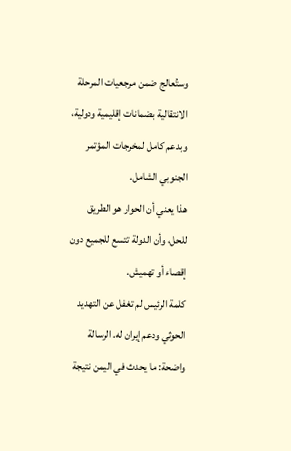وستُعالج ضمن مرجعيات المرحلة الانتقالية بضمانات إقليمية ودولية، وبدعم كامل لمخرجات المؤتمر الجنوبي الشامل.
هذا يعني أن الحوار هو الطريق للحل، وأن الدولة تتسع للجميع دون إقصاء أو تهميش.
كلمة الرئيس لم تغفل عن التهديد الحوثي ودعم إيران له. الرسالة واضحة: ما يحدث في اليمن نتيجة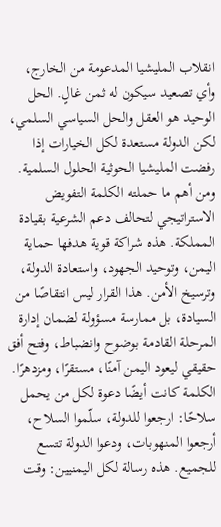انقلاب المليشيا المدعومة من الخارج، وأي تصعيد سيكون له ثمن غالٍ. الحل الوحيد هو العقل والحل السياسي السلمي، لكن الدولة مستعدة لكل الخيارات إذا رفضت المليشيا الحوثية الحلول السلمية.
ومن أهم ما حملته الكلمة التفويض الاستراتيجي لتحالف دعم الشرعية بقيادة المملكة. هذه شراكة قوية هدفها حماية اليمن، وتوحيد الجهود، واستعادة الدولة، وترسيخ الأمن. هذا القرار ليس انتقاصًا من السيادة، بل ممارسة مسؤولة لضمان إدارة المرحلة القادمة بوضوح وانضباط، وفتح أفق حقيقي ليعود اليمن آمنًا، مستقرًا، ومزدهرًا.
الكلمة كانت أيضًا دعوة لكل من يحمل سلاحًا: ارجعوا للدولة، سلّموا السلاح، أرجعوا المنهوبات، ودعوا الدولة تتسع للجميع. هذه رسالة لكل اليمنيين: وقت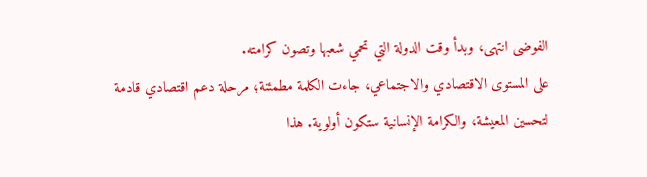الفوضى انتهى، وبدأ وقت الدولة التي تحمي شعبها وتصون كرامته.
على المستوى الاقتصادي والاجتماعي، جاءت الكلمة مطمئنة؛ مرحلة دعم اقتصادي قادمة لتحسين المعيشة، والكرامة الإنسانية ستكون أولوية. هذا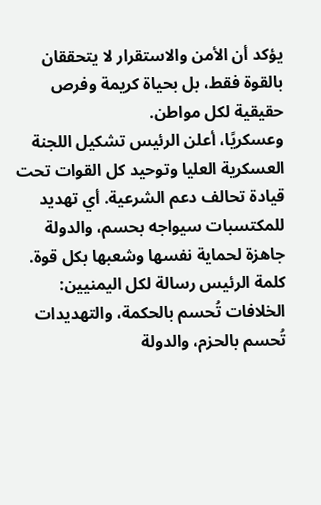يؤكد أن الأمن والاستقرار لا يتحققان بالقوة فقط، بل بحياة كريمة وفرص حقيقية لكل مواطن.
وعسكريًا، أعلن الرئيس تشكيل اللجنة العسكرية العليا وتوحيد كل القوات تحت قيادة تحالف دعم الشرعية. أي تهديد للمكتسبات سيواجه بحسم، والدولة جاهزة لحماية نفسها وشعبها بكل قوة.
كلمة الرئيس رسالة لكل اليمنيين: الخلافات تُحسم بالحكمة، والتهديدات تُحسم بالحزم، والدولة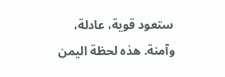ستعود قوية، عادلة، وآمنة. هذه لحظة اليمن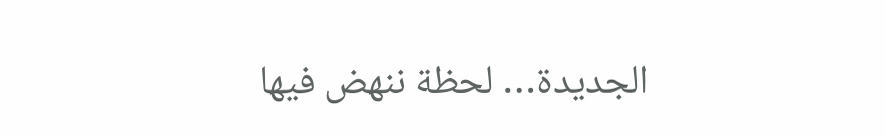الجديدة… لحظة ننهض فيها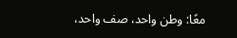معًا: وطن واحد، صف واحد،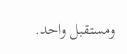ومستقبل واحد.